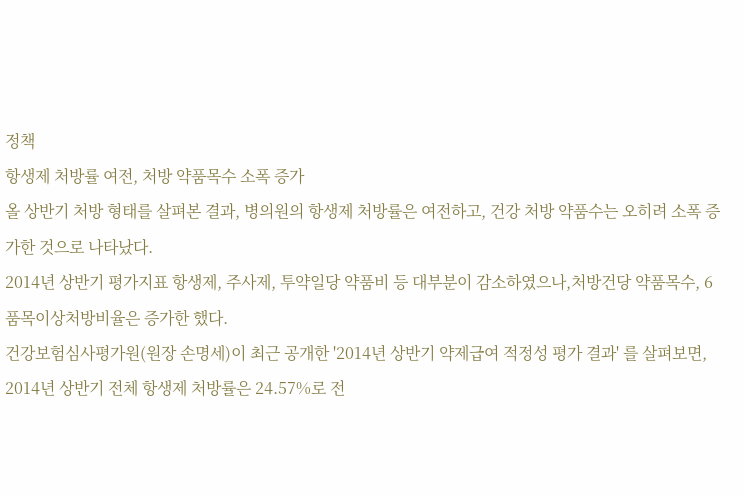정책
항생제 처방률 여전, 처방 약품목수 소폭 증가
올 상반기 처방 형태를 살펴본 결과, 병의원의 항생제 처방률은 여전하고, 건강 처방 약품수는 오히려 소폭 증가한 것으로 나타났다.
2014년 상반기 평가지표 항생제, 주사제, 투약일당 약품비 등 대부분이 감소하였으나,처방건당 약품목수, 6품목이상처방비율은 증가한 했다.
건강보험심사평가원(원장 손명세)이 최근 공개한 '2014년 상반기 약제급여 적정성 평가 결과' 를 살펴보면, 2014년 상반기 전체 항생제 처방률은 24.57%로 전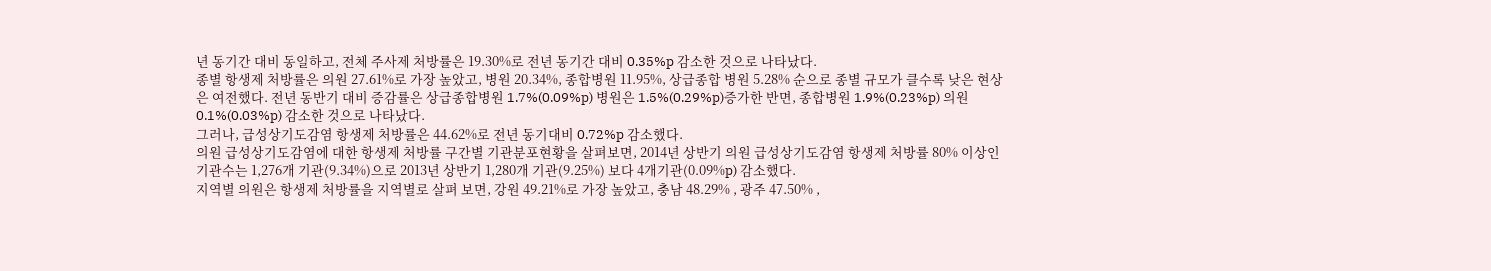년 동기간 대비 동일하고, 전체 주사제 처방률은 19.30%로 전년 동기간 대비 0.35%p 감소한 것으로 나타났다.
종별 항생제 처방률은 의원 27.61%로 가장 높았고, 병원 20.34%, 종합병원 11.95%, 상급종합 병원 5.28% 순으로 종별 규모가 클수록 낮은 현상은 여전했다. 전년 동반기 대비 증감률은 상급종합병원 1.7%(0.09%p) 병원은 1.5%(0.29%p)증가한 반면, 종합병원 1.9%(0.23%p) 의원 0.1%(0.03%p) 감소한 것으로 나타났다.
그러나, 급성상기도감염 항생제 처방률은 44.62%로 전년 동기대비 0.72%p 감소했다.
의원 급성상기도감염에 대한 항생제 처방률 구간별 기관분포현황을 살펴보면, 2014년 상반기 의원 급성상기도감염 항생제 처방률 80% 이상인 기관수는 1,276개 기관(9.34%)으로 2013년 상반기 1,280개 기관(9.25%) 보다 4개기관(0.09%p) 감소했다.
지역별 의원은 항생제 처방률을 지역별로 살펴 보면, 강원 49.21%로 가장 높았고, 충남 48.29% , 광주 47.50% ,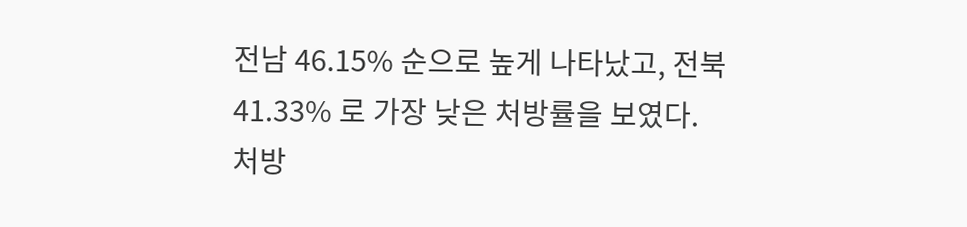전남 46.15% 순으로 높게 나타났고, 전북 41.33% 로 가장 낮은 처방률을 보였다.
처방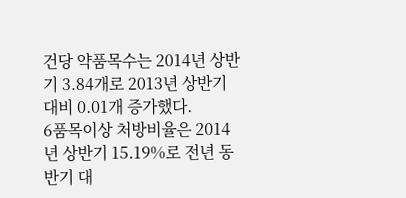건당 약품목수는 2014년 상반기 3.84개로 2013년 상반기 대비 0.01개 증가했다.
6품목이상 처방비율은 2014년 상반기 15.19%로 전년 동반기 대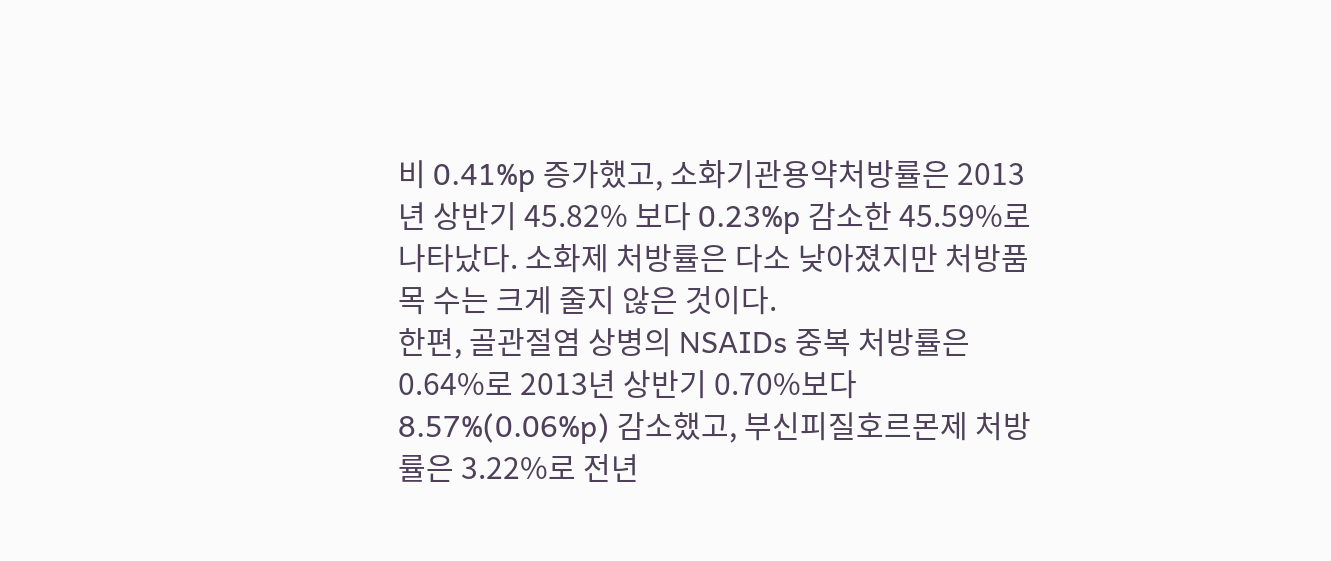비 0.41%p 증가했고, 소화기관용약처방률은 2013년 상반기 45.82% 보다 0.23%p 감소한 45.59%로 나타났다. 소화제 처방률은 다소 낮아졌지만 처방품목 수는 크게 줄지 않은 것이다.
한편, 골관절염 상병의 NSAIDs 중복 처방률은 0.64%로 2013년 상반기 0.70%보다 8.57%(0.06%p) 감소했고, 부신피질호르몬제 처방률은 3.22%로 전년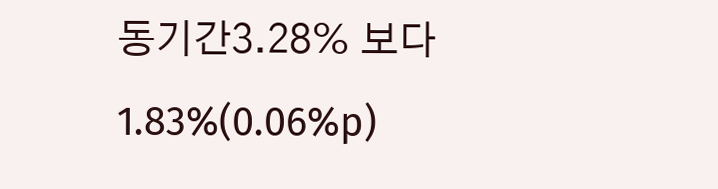동기간3.28% 보다 1.83%(0.06%p)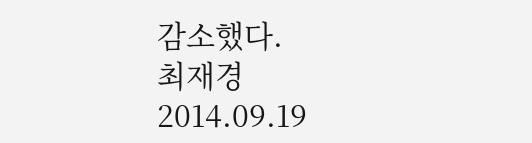감소했다.
최재경
2014.09.19